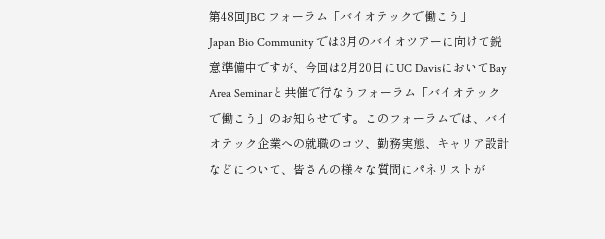第48回JBC フォーラム「バイオテックで働こう」
Japan Bio Community では3月のバイオツアーに向けて鋭意準備中ですが、今回は2月20日にUC DavisにおいてBay Area Seminarと共催で行なうフォーラム「バイオテックで働こう」のお知らせです。このフォーラムでは、バイオテック企業への就職のコツ、勤務実態、キャリア設計などについて、皆さんの様々な質問にパネリストが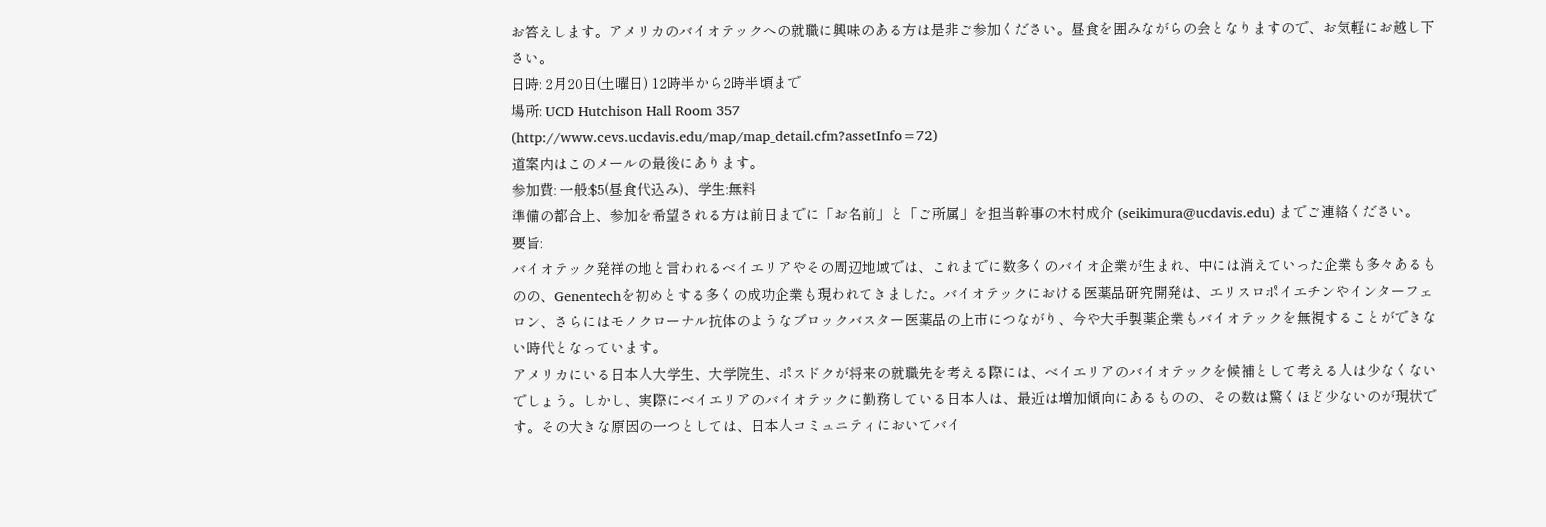お答えします。アメリカのバイオテックへの就職に興味のある方は是非ご参加ください。昼食を囲みながらの会となりますので、お気軽にお越し下さい。
日時: 2月20日(土曜日) 12時半から2時半頃まで
場所: UCD Hutchison Hall Room 357
(http://www.cevs.ucdavis.edu/map/map_detail.cfm?assetInfo=72)
道案内はこのメールの最後にあります。
参加費: 一般:$5(昼食代込み)、学生:無料
準備の都合上、参加を希望される方は前日までに「お名前」と「ご所属」を担当幹事の木村成介 (seikimura@ucdavis.edu) までご連絡ください。
要旨:
バイオテック発祥の地と言われるベイエリアやその周辺地域では、これまでに数多くのバイオ企業が生まれ、中には消えていった企業も多々あるものの、Genentechを初めとする多くの成功企業も現われてきました。バイオテックにおける医薬品研究開発は、エリスロポイエチンやインターフェロン、さらにはモノクローナル抗体のようなブロックバスター医薬品の上市につながり、今や大手製薬企業もバイオテックを無視することができない時代となっています。
アメリカにいる日本人大学生、大学院生、ポスドクが将来の就職先を考える際には、ベイエリアのバイオテックを候補として考える人は少なくないでしょう。しかし、実際にベイエリアのバイオテックに勤務している日本人は、最近は増加傾向にあるものの、その数は驚くほど少ないのが現状です。その大きな原因の一つとしては、日本人コミュニティにおいてバイ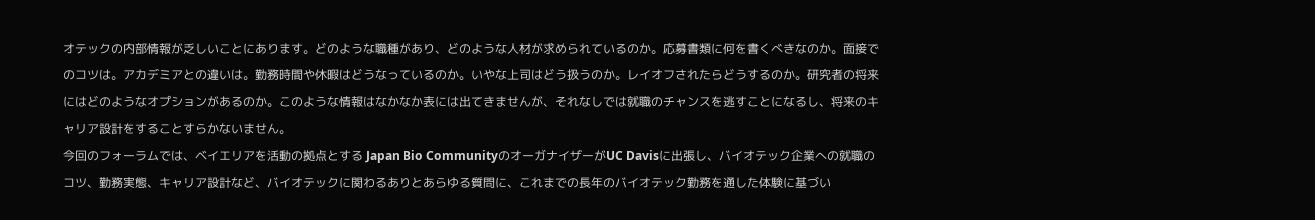オテックの内部情報が乏しいことにあります。どのような職種があり、どのような人材が求められているのか。応募書類に何を書くべきなのか。面接でのコツは。アカデミアとの違いは。勤務時間や休暇はどうなっているのか。いやな上司はどう扱うのか。レイオフされたらどうするのか。研究者の将来にはどのようなオプションがあるのか。このような情報はなかなか表には出てきませんが、それなしでは就職のチャンスを逃すことになるし、将来のキャリア設計をすることすらかないません。
今回のフォーラムでは、ベイエリアを活動の拠点とする Japan Bio CommunityのオーガナイザーがUC Davisに出張し、バイオテック企業への就職のコツ、勤務実態、キャリア設計など、バイオテックに関わるありとあらゆる質問に、これまでの長年のバイオテック勤務を通した体験に基づい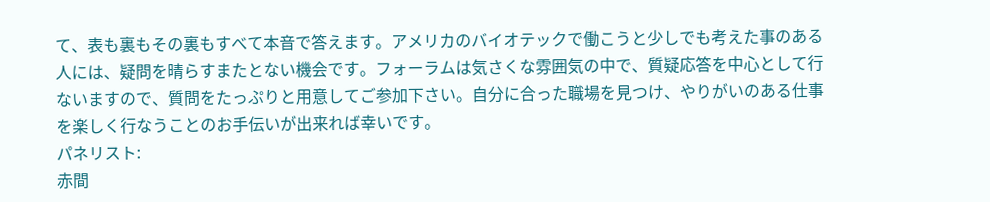て、表も裏もその裏もすべて本音で答えます。アメリカのバイオテックで働こうと少しでも考えた事のある人には、疑問を晴らすまたとない機会です。フォーラムは気さくな雰囲気の中で、質疑応答を中心として行ないますので、質問をたっぷりと用意してご参加下さい。自分に合った職場を見つけ、やりがいのある仕事を楽しく行なうことのお手伝いが出来れば幸いです。
パネリスト:
赤間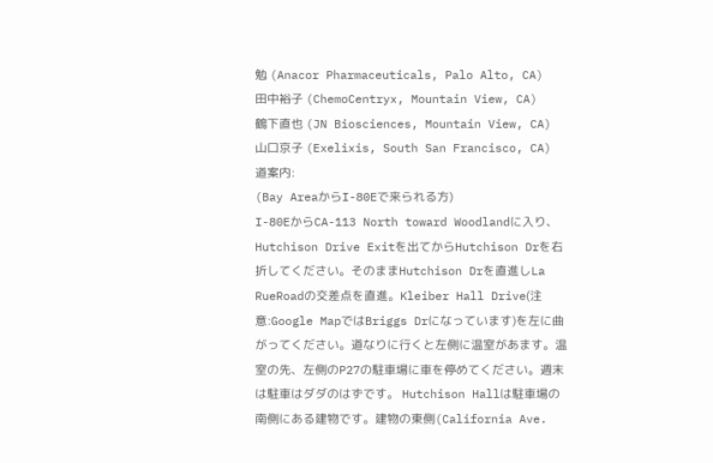勉 (Anacor Pharmaceuticals, Palo Alto, CA)
田中裕子 (ChemoCentryx, Mountain View, CA)
鶴下直也 (JN Biosciences, Mountain View, CA)
山口京子 (Exelixis, South San Francisco, CA)
道案内:
(Bay AreaからI-80Eで来られる方)
I-80EからCA-113 North toward Woodlandに入り、Hutchison Drive Exitを出てからHutchison Drを右折してください。そのままHutchison Drを直進しLa RueRoadの交差点を直進。Kleiber Hall Drive(注意:Google MapではBriggs Drになっています)を左に曲がってください。道なりに行くと左側に温室があます。温室の先、左側のP27の駐車場に車を停めてください。週末は駐車はダダのはずです。 Hutchison Hallは駐車場の南側にある建物です。建物の東側(California Ave.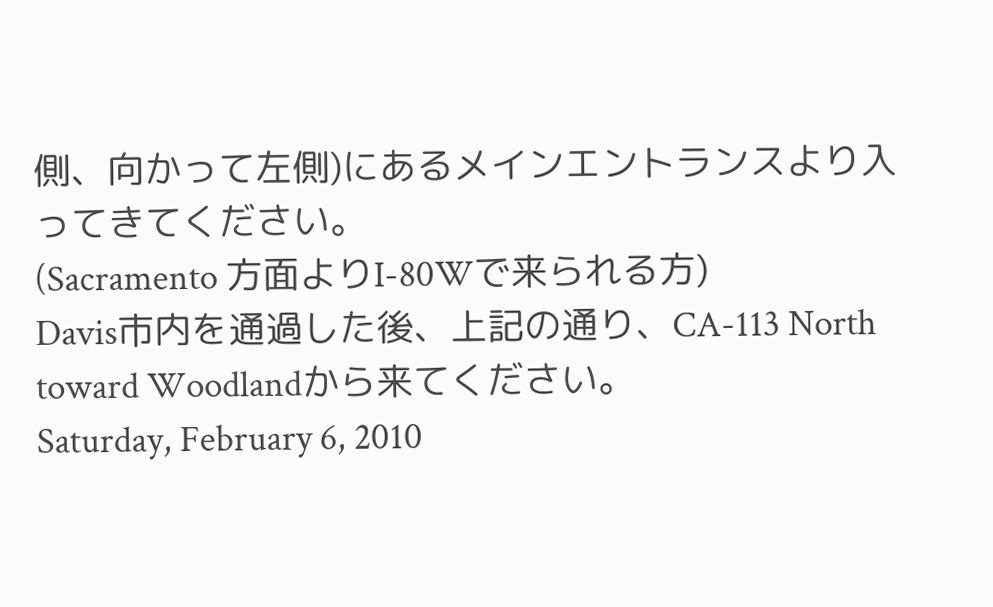側、向かって左側)にあるメインエントランスより入ってきてください。
(Sacramento 方面よりI-80Wで来られる方)
Davis市内を通過した後、上記の通り、CA-113 North toward Woodlandから来てください。
Saturday, February 6, 2010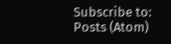Subscribe to:
Posts (Atom)